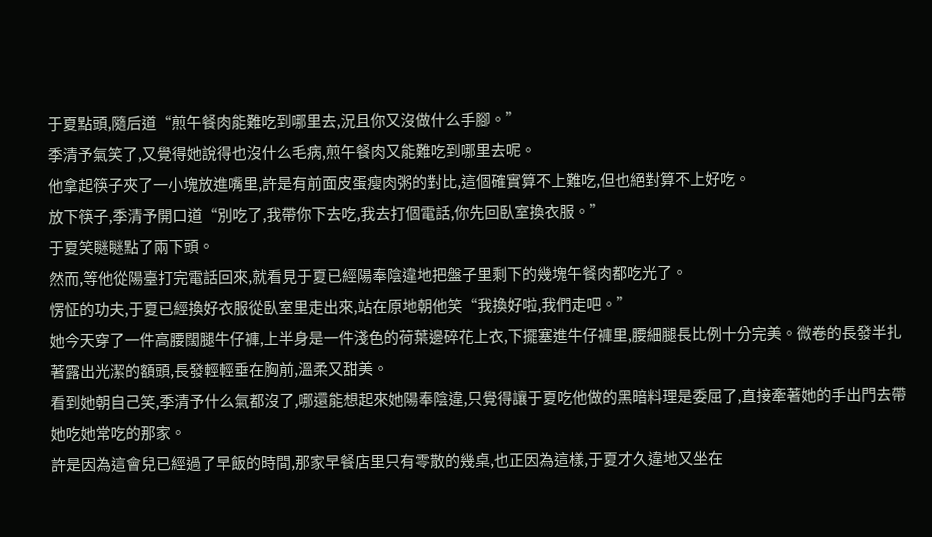于夏點頭,隨后道“煎午餐肉能難吃到哪里去,況且你又沒做什么手腳。”
季清予氣笑了,又覺得她說得也沒什么毛病,煎午餐肉又能難吃到哪里去呢。
他拿起筷子夾了一小塊放進嘴里,許是有前面皮蛋瘦肉粥的對比,這個確實算不上難吃,但也絕對算不上好吃。
放下筷子,季清予開口道“別吃了,我帶你下去吃,我去打個電話,你先回臥室換衣服。”
于夏笑瞇瞇點了兩下頭。
然而,等他從陽臺打完電話回來,就看見于夏已經陽奉陰違地把盤子里剩下的幾塊午餐肉都吃光了。
愣怔的功夫,于夏已經換好衣服從臥室里走出來,站在原地朝他笑“我換好啦,我們走吧。”
她今天穿了一件高腰闊腿牛仔褲,上半身是一件淺色的荷葉邊碎花上衣,下擺塞進牛仔褲里,腰細腿長比例十分完美。微卷的長發半扎著露出光潔的額頭,長發輕輕垂在胸前,溫柔又甜美。
看到她朝自己笑,季清予什么氣都沒了,哪還能想起來她陽奉陰違,只覺得讓于夏吃他做的黑暗料理是委屈了,直接牽著她的手出門去帶她吃她常吃的那家。
許是因為這會兒已經過了早飯的時間,那家早餐店里只有零散的幾桌,也正因為這樣,于夏才久違地又坐在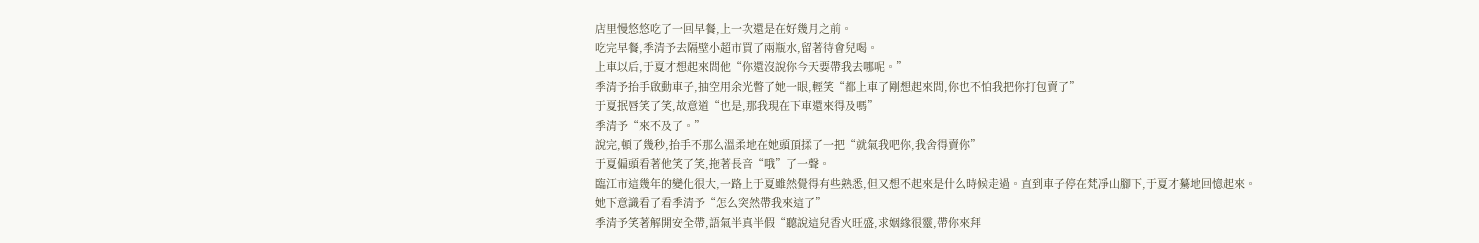店里慢悠悠吃了一回早餐,上一次還是在好幾月之前。
吃完早餐,季清予去隔壁小超市買了兩瓶水,留著待會兒喝。
上車以后,于夏才想起來問他“你還沒說你今天要帶我去哪呢。”
季清予抬手啟動車子,抽空用余光瞥了她一眼,輕笑“都上車了剛想起來問,你也不怕我把你打包賣了”
于夏抿唇笑了笑,故意道“也是,那我現在下車還來得及嗎”
季清予“來不及了。”
說完,頓了幾秒,抬手不那么溫柔地在她頭頂揉了一把“就氣我吧你,我舍得賣你”
于夏偏頭看著他笑了笑,拖著長音“哦”了一聲。
臨江市這幾年的變化很大,一路上于夏雖然覺得有些熟悉,但又想不起來是什么時候走過。直到車子停在梵凈山腳下,于夏才驀地回憶起來。
她下意識看了看季清予“怎么突然帶我來這了”
季清予笑著解開安全帶,語氣半真半假“聽說這兒香火旺盛,求姻緣很靈,帶你來拜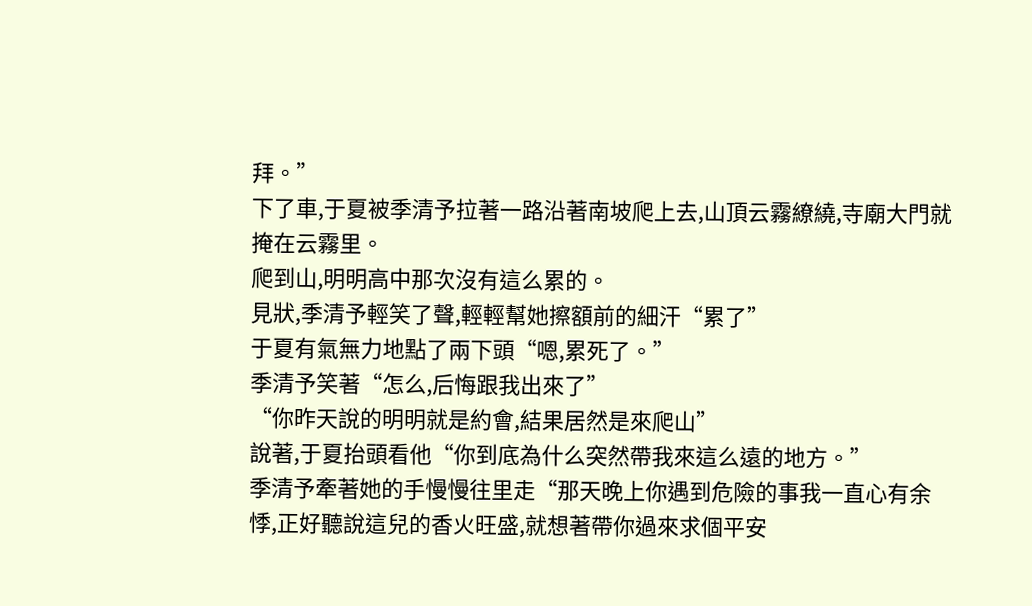拜。”
下了車,于夏被季清予拉著一路沿著南坡爬上去,山頂云霧繚繞,寺廟大門就掩在云霧里。
爬到山,明明高中那次沒有這么累的。
見狀,季清予輕笑了聲,輕輕幫她擦額前的細汗“累了”
于夏有氣無力地點了兩下頭“嗯,累死了。”
季清予笑著“怎么,后悔跟我出來了”
“你昨天說的明明就是約會,結果居然是來爬山”
說著,于夏抬頭看他“你到底為什么突然帶我來這么遠的地方。”
季清予牽著她的手慢慢往里走“那天晚上你遇到危險的事我一直心有余悸,正好聽說這兒的香火旺盛,就想著帶你過來求個平安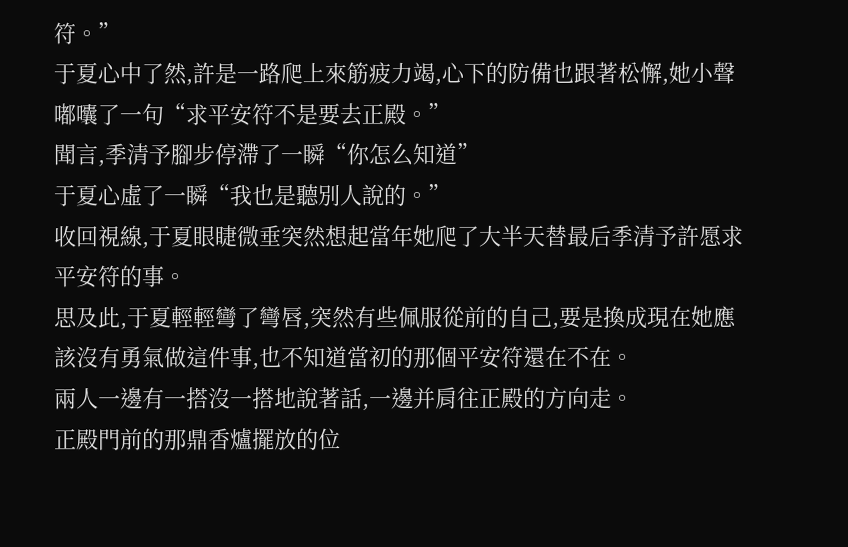符。”
于夏心中了然,許是一路爬上來筋疲力竭,心下的防備也跟著松懈,她小聲嘟囔了一句“求平安符不是要去正殿。”
聞言,季清予腳步停滯了一瞬“你怎么知道”
于夏心虛了一瞬“我也是聽別人說的。”
收回視線,于夏眼睫微垂突然想起當年她爬了大半天替最后季清予許愿求平安符的事。
思及此,于夏輕輕彎了彎唇,突然有些佩服從前的自己,要是換成現在她應該沒有勇氣做這件事,也不知道當初的那個平安符還在不在。
兩人一邊有一搭沒一搭地說著話,一邊并肩往正殿的方向走。
正殿門前的那鼎香爐擺放的位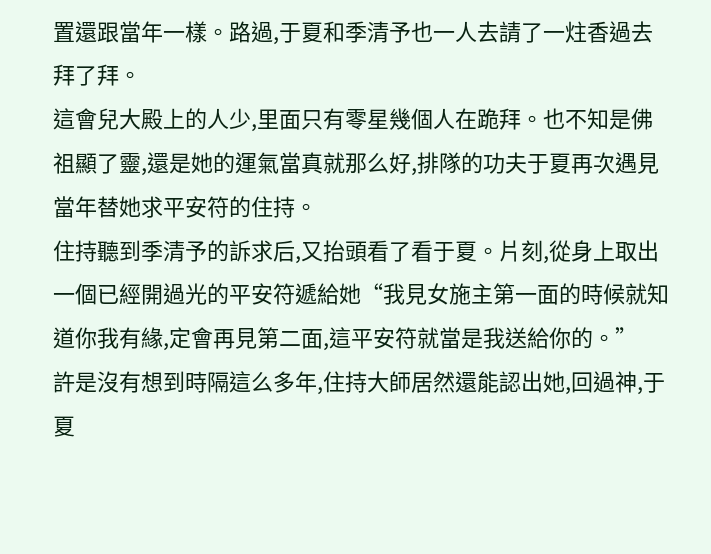置還跟當年一樣。路過,于夏和季清予也一人去請了一炷香過去拜了拜。
這會兒大殿上的人少,里面只有零星幾個人在跪拜。也不知是佛祖顯了靈,還是她的運氣當真就那么好,排隊的功夫于夏再次遇見當年替她求平安符的住持。
住持聽到季清予的訴求后,又抬頭看了看于夏。片刻,從身上取出一個已經開過光的平安符遞給她“我見女施主第一面的時候就知道你我有緣,定會再見第二面,這平安符就當是我送給你的。”
許是沒有想到時隔這么多年,住持大師居然還能認出她,回過神,于夏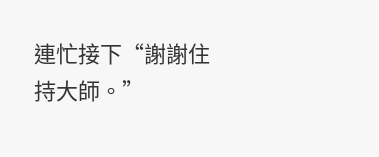連忙接下“謝謝住持大師。”